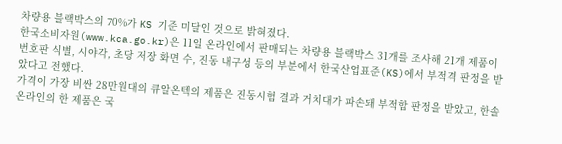차량용 블랙박스의 70%가 KS 기준 미달인 것으로 밝혀졌다.
한국소비자원(www.kca.go.kr)은 11일 온라인에서 판매되는 차량용 블랙박스 31개를 조사해 21개 제품이 번호판 식별, 시야각, 초당 저장 화면 수, 진동 내구성 등의 부분에서 한국산업표준(KS)에서 부적격 판정을 받았다고 전했다.
가격이 가장 비싼 28만원대의 큐알온텍의 제품은 진동시험 결과 거치대가 파손돼 부적합 판정을 받았고, 한솔온라인의 한 제품은 국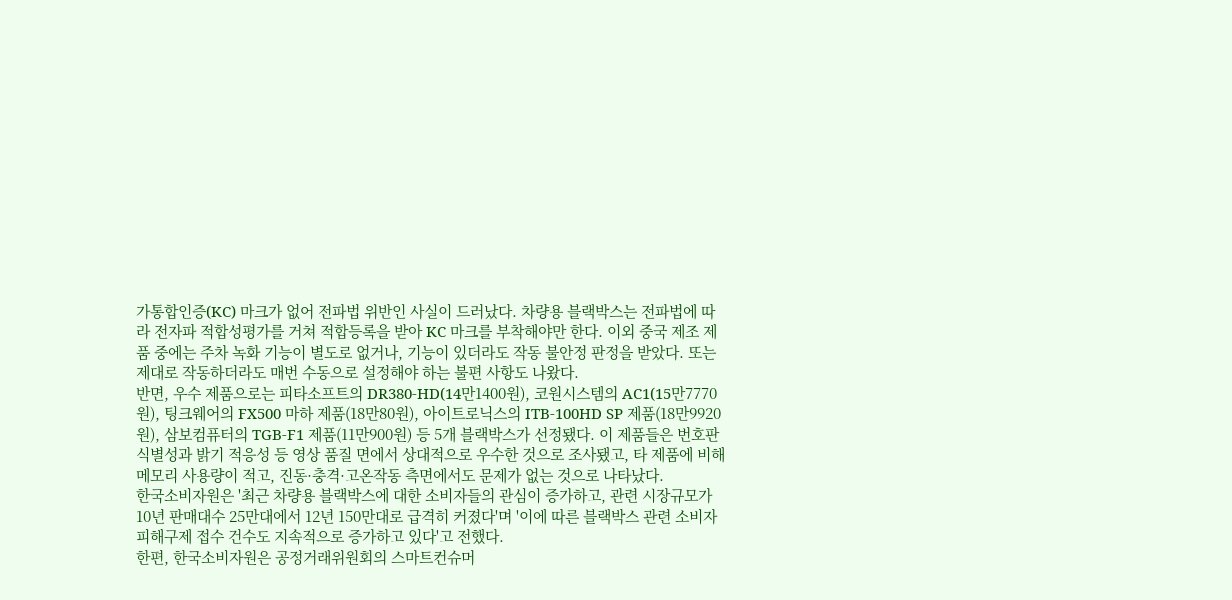가통합인증(KC) 마크가 없어 전파법 위반인 사실이 드러났다. 차량용 블랙박스는 전파법에 따라 전자파 적합성평가를 거쳐 적합등록을 받아 KC 마크를 부착해야만 한다. 이외 중국 제조 제품 중에는 주차 녹화 기능이 별도로 없거나, 기능이 있더라도 작동 불안정 판정을 받았다. 또는 제대로 작동하더라도 매번 수동으로 설정해야 하는 불편 사항도 나왔다.
반면, 우수 제품으로는 피타소프트의 DR380-HD(14만1400원), 코원시스템의 AC1(15만7770원), 팅크웨어의 FX500 마하 제품(18만80원), 아이트로닉스의 ITB-100HD SP 제품(18만9920원), 삼보컴퓨터의 TGB-F1 제품(11만900원) 등 5개 블랙박스가 선정됐다. 이 제품들은 번호판 식별성과 밝기 적응성 등 영상 품질 면에서 상대적으로 우수한 것으로 조사됐고, 타 제품에 비해 메모리 사용량이 적고, 진동·충격·고온작동 측면에서도 문제가 없는 것으로 나타났다.
한국소비자원은 '최근 차량용 블랙박스에 대한 소비자들의 관심이 증가하고, 관련 시장규모가 10년 판매대수 25만대에서 12년 150만대로 급격히 커졌다'며 '이에 따른 블랙박스 관련 소비자 피해구제 접수 건수도 지속적으로 증가하고 있다'고 전했다.
한편, 한국소비자원은 공정거래위원회의 스마트컨슈머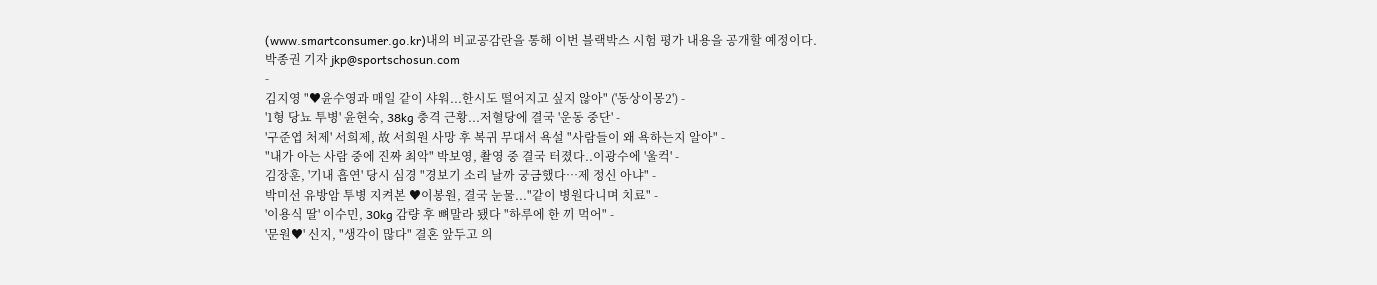(www.smartconsumer.go.kr)내의 비교공감란을 통해 이번 블랙박스 시험 평가 내용을 공개할 예정이다.
박종권 기자 jkp@sportschosun.com
-
김지영 "♥윤수영과 매일 같이 샤워...한시도 떨어지고 싶지 않아" ('동상이몽2') -
'1형 당뇨 투병' 윤현숙, 38kg 충격 근황...저혈당에 결국 '운동 중단' -
'구준엽 처제' 서희제, 故 서희원 사망 후 복귀 무대서 욕설 "사람들이 왜 욕하는지 알아" -
"내가 아는 사람 중에 진짜 최악" 박보영, 촬영 중 결국 터졌다..이광수에 '울컥' -
김장훈, '기내 흡연' 당시 심경 "경보기 소리 날까 궁금했다…제 정신 아냐" -
박미선 유방암 투병 지켜본 ♥이봉원, 결국 눈물..."같이 병원다니며 치료" -
'이용식 딸' 이수민, 30kg 감량 후 뼈말라 됐다 "하루에 한 끼 먹어" -
'문원♥' 신지, "생각이 많다" 결혼 앞두고 의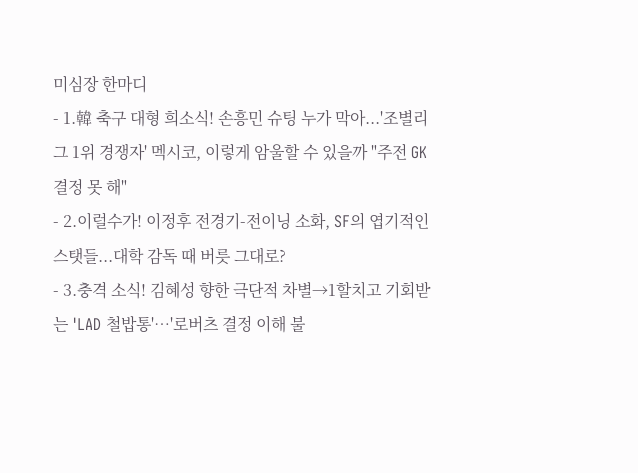미심장 한마디
- 1.韓 축구 대형 희소식! 손흥민 슈팅 누가 막아...'조별리그 1위 경쟁자' 멕시코, 이렇게 암울할 수 있을까 "주전 GK 결정 못 해"
- 2.이럴수가! 이정후 전경기-전이닝 소화, SF의 엽기적인 스탯들...대학 감독 때 버릇 그대로?
- 3.충격 소식! 김혜성 향한 극단적 차별→1할치고 기회받는 'LAD 철밥통'…'로버츠 결정 이해 불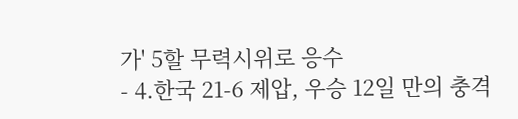가' 5할 무력시위로 응수
- 4.한국 21-6 제압, 우승 12일 만의 충격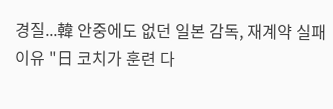경질...韓 안중에도 없던 일본 감독, 재계약 실패 이유 "日 코치가 훈련 다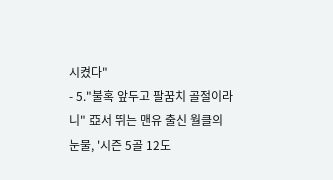시켰다"
- 5."불혹 앞두고 팔꿈치 골절이라니" 亞서 뛰는 맨유 출신 월클의 눈물, '시즌 5골 12도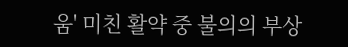움' 미친 활약 중 불의의 부상